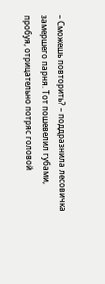– Сможешь повторить? – поддразнила лесовичка замершего парня. Тот пошевелил губами, пробуя, отрицательно потряс головой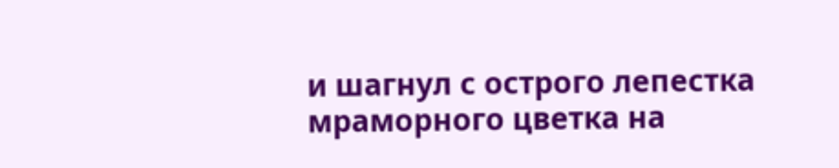и шагнул с острого лепестка мраморного цветка на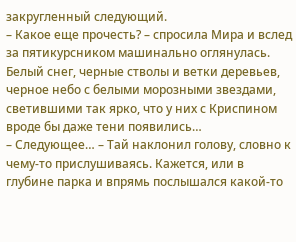закругленный следующий.
– Какое еще прочесть? – спросила Мира и вслед за пятикурсником машинально оглянулась. Белый снег, черные стволы и ветки деревьев, черное небо с белыми морозными звездами, светившими так ярко, что у них с Криспином вроде бы даже тени появились…
– Следующее… – Тай наклонил голову, словно к чему-то прислушиваясь. Кажется, или в глубине парка и впрямь послышался какой-то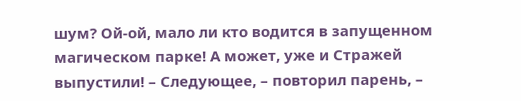шум? Ой-ой, мало ли кто водится в запущенном магическом парке! А может, уже и Стражей выпустили! – Следующее, – повторил парень, –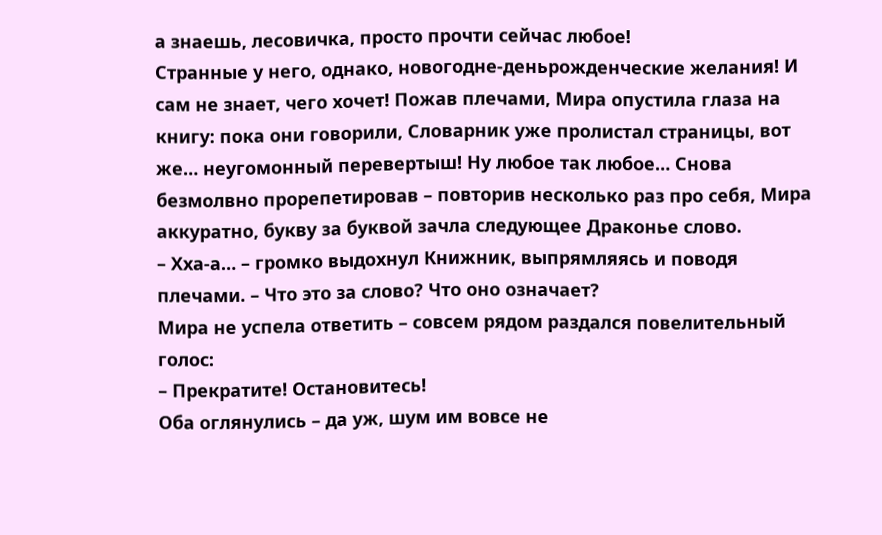а знаешь, лесовичка, просто прочти сейчас любое!
Странные у него, однако, новогодне-деньрожденческие желания! И сам не знает, чего хочет! Пожав плечами, Мира опустила глаза на книгу: пока они говорили, Словарник уже пролистал страницы, вот же… неугомонный перевертыш! Ну любое так любое… Снова безмолвно прорепетировав – повторив несколько раз про себя, Мира аккуратно, букву за буквой зачла следующее Драконье слово.
– Хха-а… – громко выдохнул Книжник, выпрямляясь и поводя плечами. – Что это за слово? Что оно означает?
Мира не успела ответить – совсем рядом раздался повелительный голос:
– Прекратите! Остановитесь!
Оба оглянулись – да уж, шум им вовсе не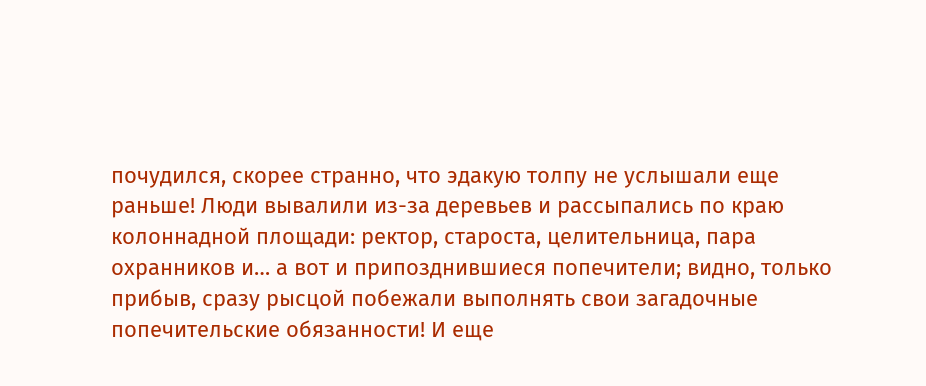почудился, скорее странно, что эдакую толпу не услышали еще раньше! Люди вывалили из-за деревьев и рассыпались по краю колоннадной площади: ректор, староста, целительница, пара охранников и… а вот и припозднившиеся попечители; видно, только прибыв, сразу рысцой побежали выполнять свои загадочные попечительские обязанности! И еще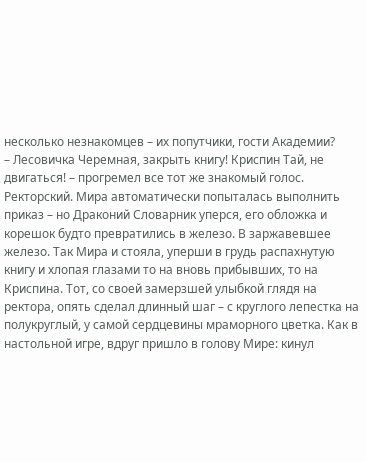несколько незнакомцев – их попутчики, гости Академии?
– Лесовичка Черемная, закрыть книгу! Криспин Тай, не двигаться! – прогремел все тот же знакомый голос. Ректорский. Мира автоматически попыталась выполнить приказ – но Драконий Словарник уперся, его обложка и корешок будто превратились в железо. В заржавевшее железо. Так Мира и стояла, уперши в грудь распахнутую книгу и хлопая глазами то на вновь прибывших, то на Криспина. Тот, со своей замерзшей улыбкой глядя на ректора, опять сделал длинный шаг – с круглого лепестка на полукруглый, у самой сердцевины мраморного цветка. Как в настольной игре, вдруг пришло в голову Мире: кинул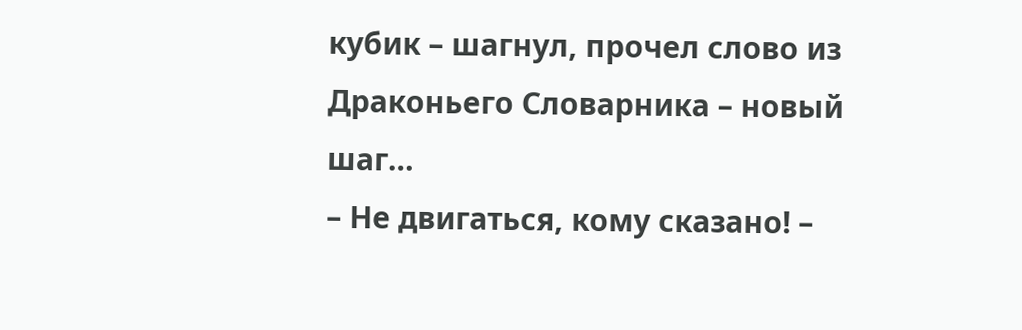кубик – шагнул, прочел слово из Драконьего Словарника – новый шаг…
– Не двигаться, кому сказано! –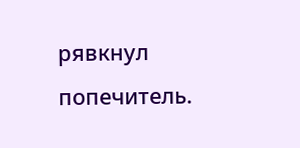рявкнул попечитель.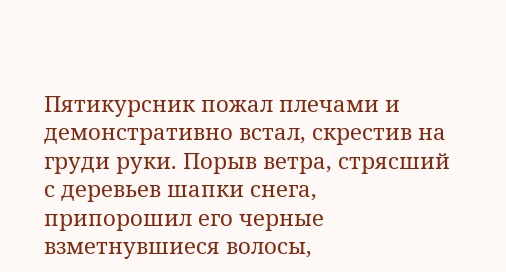Пятикурсник пожал плечами и демонстративно встал, скрестив на груди руки. Порыв ветра, стрясший с деревьев шапки снега, припорошил его черные взметнувшиеся волосы,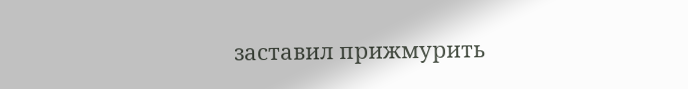заставил прижмурить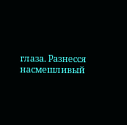глаза. Разнесся насмешливый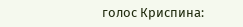голос Криспина: